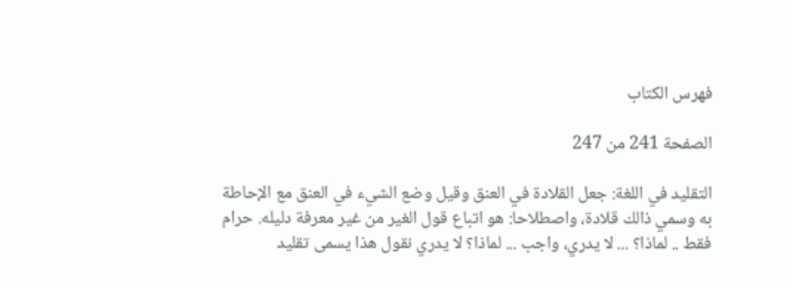فهرس الكتاب

الصفحة 241 من 247

التقليد في اللغة: جعل القلادة في العنق وقيل وضع الشيء في العنق مع الإحاطة به وسمي ذالك قلادة، واصطلاحا: هو اتباع قول الغير من غير معرفة دليله. حرام فقط .. لماذا؟ ... لا يدري، واجب ... لماذا؟ لا يدري نقول هذا يسمى تقليد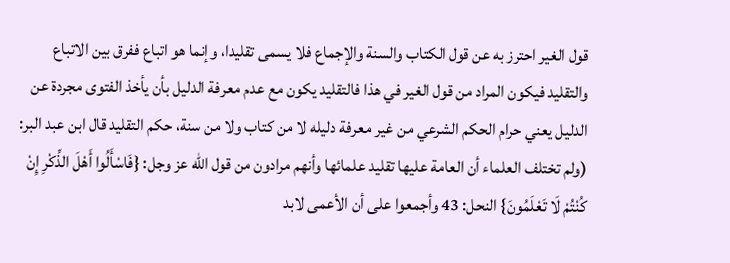قول الغير احترز به عن قول الكتاب والسنة والإجماع فلا يسمى تقليدا، وإنما هو اتباع ففرق بين الاتباع والتقليد فيكون المراد من قول الغير في هذا فالتقليد يكون مع عدم معرفة الدليل بأن يأخذ الفتوى مجردة عن الدليل يعني حرام الحكم الشرعي من غير معرفة دليله لا من كتاب ولا من سنة، حكم التقليد قال ابن عبد البر: (ولم تختلف العلماء أن العامة عليها تقليد علمائها وأنهم مرادون من قول الله عز وجل: {فَاسْأَلُوا أَهْلَ الذِّكْرِ إِنْ كُنْتُمْ لَا تَعْلَمُونَ} النحل: 43 وأجمعوا على أن الأعمى لابد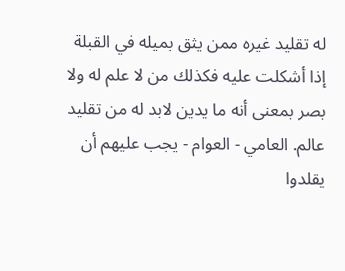له تقليد غيره ممن يثق بميله في القبلة إذا أشكلت عليه فكذلك من لا علم له ولا بصر بمعنى أنه ما يدين لابد له من تقليد عالم. العامي - العوام - يجب عليهم أن يقلدوا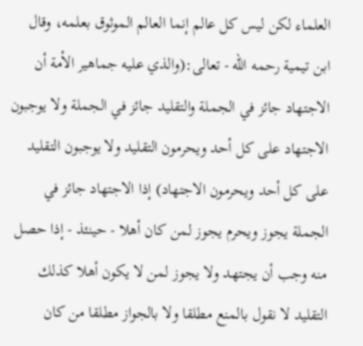العلماء لكن ليس كل عالم إنما العالم الموثوق بعلمه، وقال ابن تيمية رحمه الله - تعالى:(والذي عليه جماهير الأمة أن الاجتهاد جائز في الجملة والتقليد جائز في الجملة ولا يوجبون الاجتهاد على كل أحد ويحرمون التقليد ولا يوجبون التقليد على كل أحد ويحرمون الاجتهاد) إذا الاجتهاد جائز في الجملة يجوز ويحرم يجوز لمن كان أهلا - حينئذ - إذا حصل منه وجب أن يجتهد ولا يجوز لمن لا يكون أهلا كذلك التقليد لا نقول بالمنع مطلقا ولا بالجواز مطلقا من كان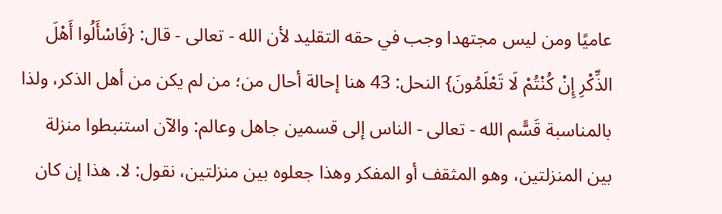عاميًا ومن ليس مجتهدا وجب في حقه التقليد لأن الله - تعالى - قال: {فَاسْأَلُوا أَهْلَ الذِّكْرِ إِنْ كُنْتُمْ لَا تَعْلَمُونَ} النحل: 43 هنا إحالة أحال من؛ من لم يكن من أهل الذكر، ولذا بالمناسبة قَسًّم الله - تعالى - الناس إلى قسمين جاهل وعالم: والآن استنبطوا منزلة بين المنزلتين، وهو المثقف أو المفكر وهذا جعلوه بين منزلتين، نقول: لا. هذا إن كان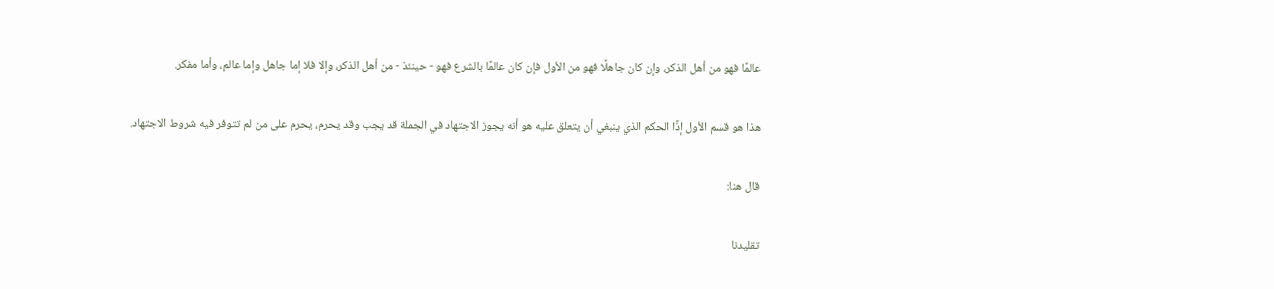عالمًا فهو من أهل الذكر، وإن كان جاهلًا فهو من الأول فإن كان عالمًا بالشرع فهو - حينئذ - من أهل الذكر، وإلا فلا إما جاهل وإما عالم، وأما مفكر.

هذا هو قسم الأول إذًا الحكم الذي ينبغي أن يتعلق عليه هو أنه يجوز الاجتهاد في الجملة قد يجب وقد يحرم، يحرم على من لم تتوفر فيه شروط الاجتهاد.

قال هنا:

تقليدنا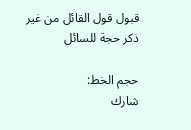قبول قول القائل من غير ذكر حجة للسائل

حجم الخط:
شارك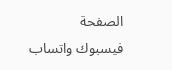الصفحة
فيسبوك واتساب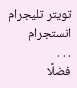تويتر تليجرام انستجرام
. . .
فضلًا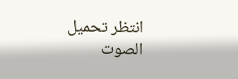انتظر تحميل الصوت